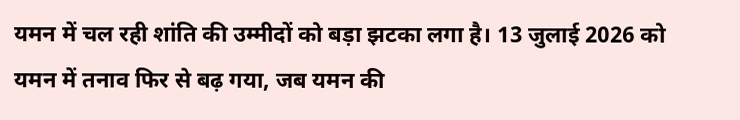यमन में चल रही शांति की उम्मीदों को बड़ा झटका लगा है। 13 जुलाई 2026 को यमन में तनाव फिर से बढ़ गया, जब यमन की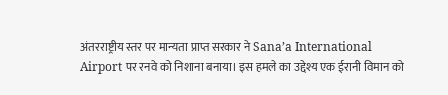अंतरराष्ट्रीय स्तर पर मान्यता प्राप्त सरकार ने Sana’a International Airport पर रनवे को निशाना बनाया। इस हमले का उद्देश्य एक ईरानी विमान को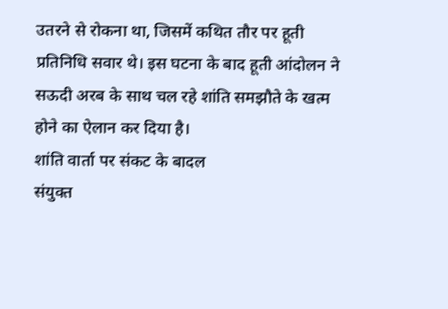उतरने से रोकना था, जिसमें कथित तौर पर हूती प्रतिनिधि सवार थे। इस घटना के बाद हूती आंदोलन ने सऊदी अरब के साथ चल रहे शांति समझौते के खत्म होने का ऐलान कर दिया है।
शांति वार्ता पर संकट के बादल
संयुक्त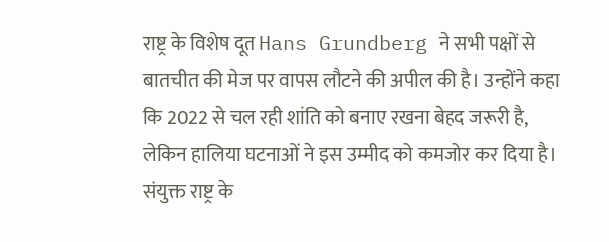राष्ट्र के विशेष दूत Hans Grundberg ने सभी पक्षों से बातचीत की मेज पर वापस लौटने की अपील की है। उन्होंने कहा कि 2022 से चल रही शांति को बनाए रखना बेहद जरूरी है, लेकिन हालिया घटनाओं ने इस उम्मीद को कमजोर कर दिया है। संयुक्त राष्ट्र के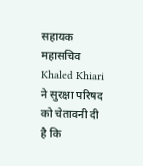सहायक महासचिव Khaled Khiari ने सुरक्षा परिषद को चेतावनी दी है कि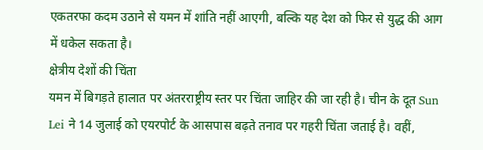एकतरफा कदम उठाने से यमन में शांति नहीं आएगी, बल्कि यह देश को फिर से युद्ध की आग में धकेल सकता है।
क्षेत्रीय देशों की चिंता
यमन में बिगड़ते हालात पर अंतरराष्ट्रीय स्तर पर चिंता जाहिर की जा रही है। चीन के दूत Sun Lei ने 14 जुलाई को एयरपोर्ट के आसपास बढ़ते तनाव पर गहरी चिंता जताई है। वहीं,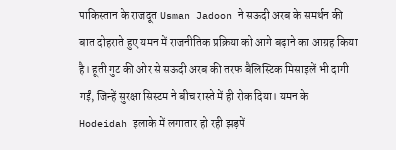पाकिस्तान के राजदूत Usman Jadoon ने सऊदी अरब के समर्थन की बात दोहराते हुए यमन में राजनीतिक प्रक्रिया को आगे बढ़ाने का आग्रह किया है। हूती गुट की ओर से सऊदी अरब की तरफ बैलिस्टिक मिसाइलें भी दागी गईं, जिन्हें सुरक्षा सिस्टम ने बीच रास्ते में ही रोक दिया। यमन के Hodeidah इलाके में लगातार हो रही झड़पें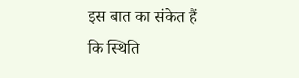इस बात का संकेत हैं कि स्थिति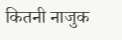कितनी नाजुक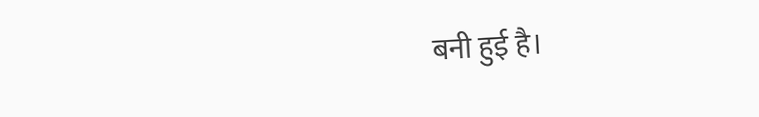बनी हुई है।